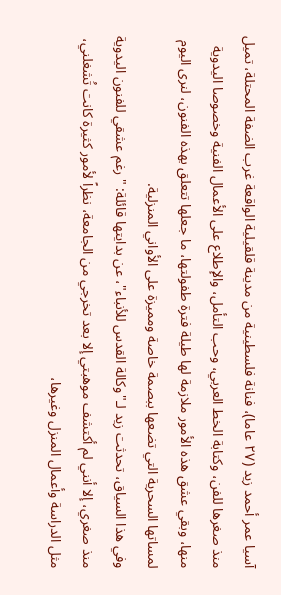آسيا عمر أحمد زيد (٢٧ عاما)، فنانة فلسطينية من مدينة قلقيلية الواقعة غرب الضفة المحتلة، تميل منذ صغرها للفن، وكتابة الخط العربي، وحب التأمل، والإطلاع على الأعمال الفنية وخصوصا اليدوية منها، وبقي عشق هذه الأمور ملازمة لها طيلة فترة طفولتها، ما جعلها تتعلق بهذه الفنون، لنرى اليوم لمساتها السحرية التي تضعها ببصمة خاصة ومميزة على الأواني المنزلية.
وفي هذا السياق، تحدثت زيد لـ"وكالة القدس للأنباء"، عن بدايتها قائلة: "رغم عشقي للفنون اليدوية منذ صغري، إلا أنني لم أكتشف موهبتي إلا بعد تخرجي من الجامعة، نظراً لأمور كثيرة كانت تُشغلني، مثل الدراسة وأعمال المنزل وغيرها،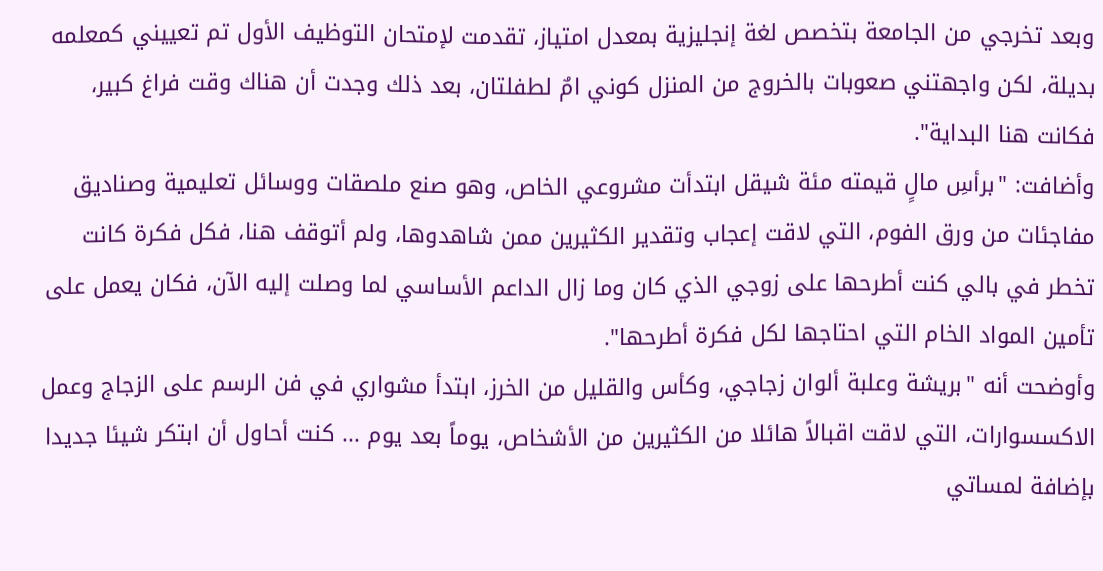وبعد تخرجي من الجامعة بتخصص لغة إنجليزية بمعدل امتياز، تقدمت لإمتحان التوظيف الأول تم تعييني كمعلمه بديلة، لكن واجهتني صعوبات بالخروج من المنزل كوني امٌ لطفلتان، بعد ذلك وجدت أن هناك وقت فراغ كبير، فكانت هنا البداية".
وأضافت: "برأسِ مالٍ قيمته مئة شيقل ابتدأت مشروعي الخاص، وهو صنع ملصقات ووسائل تعليمية وصناديق مفاجئات من ورق الفوم، التي لاقت إعجاب وتقدير الكثيرين ممن شاهدوها، ولم أتوقف هنا، فكل فكرة كانت تخطر في بالي كنت أطرحها على زوجي الذي كان وما زال الداعم الأساسي لما وصلت إليه الآن، فكان يعمل على تأمين المواد الخام التي احتاجها لكل فكرة أطرحها".
وأوضحت أنه "بريشة وعلبة ألوان زجاجي، وكأس والقليل من الخرز، ابتدأ مشواري في فن الرسم على الزجاج وعمل الاكسسوارات، التي لاقت اقبالاً هائلا من الكثيرين من الأشخاص، يوماً بعد يوم ... كنت أحاول أن ابتكر شيئا جديدا بإضافة لمساتي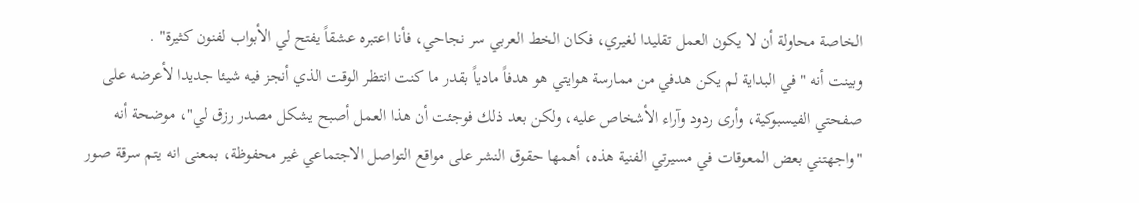الخاصة محاولة أن لا يكون العمل تقليدا لغيري، فكان الخط العربي سر نجاحي، فأنا اعتبره عشقاً يفتح لي الأبواب لفنون كثيرة" .
وبينت أنه "في البداية لم يكن هدفي من ممارسة هوايتي هو هدفاً مادياً بقدر ما كنت انتظر الوقت الذي أنجز فيه شيئا جديدا لأعرضه على صفحتي الفيسبوكية، وأرى ردود وآراء الأشخاص عليه، ولكن بعد ذلك فوجئت أن هذا العمل أصبح يشكل مصدر رزق لي"، موضحة أنه "واجهتني بعض المعوقات في مسيرتي الفنية هذه، أهمها حقوق النشر على مواقع التواصل الاجتماعي غير محفوظة، بمعنى انه يتم سرقة صور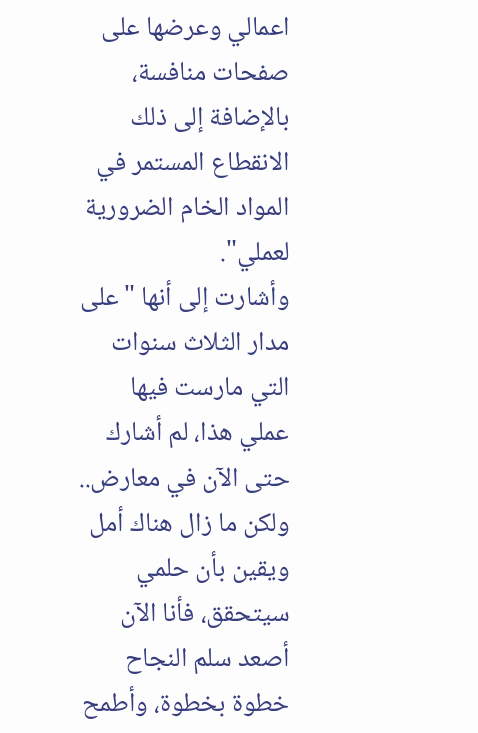اعمالي وعرضها على صفحات منافسة،
بالإضافة إلى ذلك الانقطاع المستمر في المواد الخام الضرورية لعملي".
وأشارت إلى أنها "على مدار الثلاث سنوات التي مارست فيها عملي هذا، لم أشارك حتى الآن في معارض.. ولكن ما زال هناك أمل ويقين بأن حلمي سيتحقق، فأنا الآن أصعد سلم النجاح خطوة بخطوة، وأطمح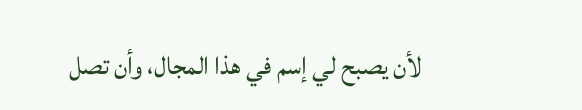لأن يصبح لي إسم في هذا المجال، وأن تصل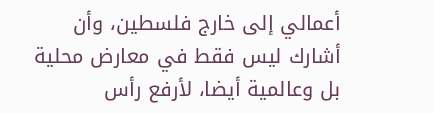أعمالي إلى خارج فلسطين، وأن أشارك ليس فقط في معارض محلية بل وعالمية أيضا، لأرفع رأس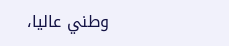وطني عاليا،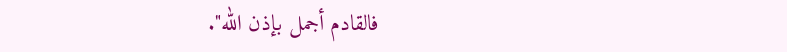فالقادم أجمل بإذن الله".